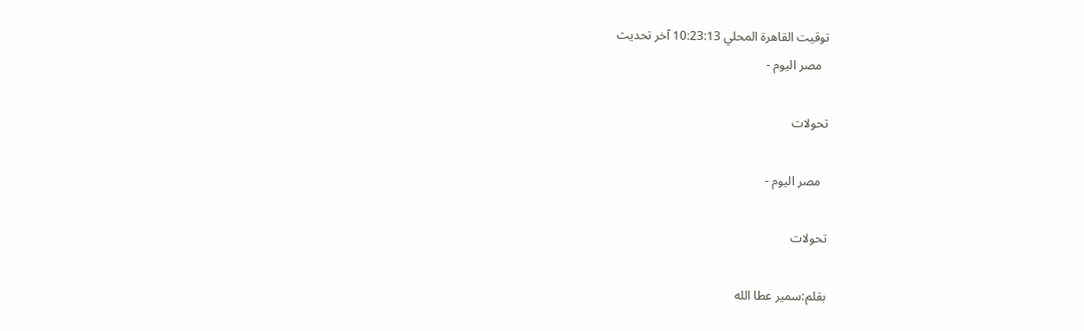توقيت القاهرة المحلي 10:23:13 آخر تحديث
  مصر اليوم -

تحولات

  مصر اليوم -

تحولات

بقلم:سمير عطا الله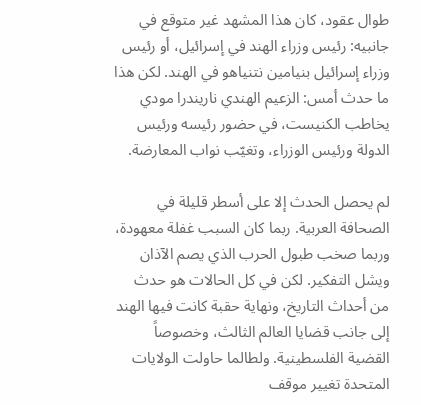طوال عقود، كان هذا المشهد غير متوقع في جانبيه: رئيس وزراء الهند في إسرائيل، أو رئيس وزراء إسرائيل بنيامين نتنياهو في الهند. لكن هذا ما حدث أمس: الزعيم الهندي ناريندرا مودي يخاطب الكنيست، في حضور رئيسه ورئيس الدولة ورئيس الوزراء، وتغيّب نواب المعارضة.

لم يحصل الحدث إلا على أسطر قليلة في الصحافة العربية. ربما كان السبب غفلة معهودة، وربما صخب طبول الحرب الذي يصم الآذان ويشل التفكير. لكن في كل الحالات هو حدث من أحداث التاريخ، ونهاية حقبة كانت فيها الهند إلى جانب قضايا العالم الثالث، وخصوصاً القضية الفلسطينية. ولطالما حاولت الولايات المتحدة تغيير موقف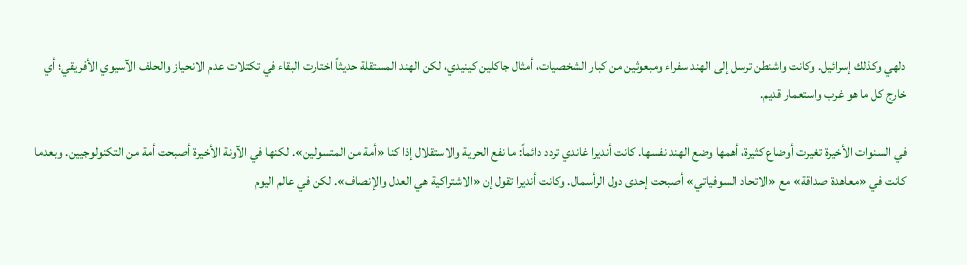دلهي وكذلك إسرائيل. وكانت واشنطن ترسل إلى الهند سفراء ومبعوثين من كبار الشخصيات، أمثال جاكلين كينيدي، لكن الهند المستقلة حديثاً اختارت البقاء في تكتلات عدم الانحياز والحلف الآسيوي الأفريقي؛ أي خارج كل ما هو غرب واستعمار قديم.

في السنوات الأخيرة تغيرت أوضاع كثيرة، أهمها وضع الهند نفسها. كانت أنديرا غاندي تردد دائماً: ما نفع الحرية والاستقلال إذا كنا «أمة من المتسولين». لكنها في الآونة الأخيرة أصبحت أمة من التكنولوجيين. وبعدما كانت في «معاهدة صداقة» مع «الاتحاد السوفياتي» أصبحت إحدى دول الرأسمال. وكانت أنديرا تقول إن «الاشتراكية هي العدل والإنصاف». لكن في عالم اليوم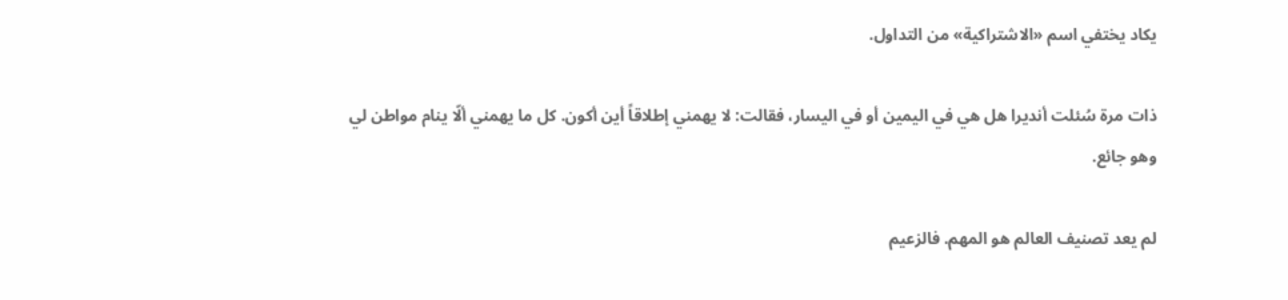يكاد يختفي اسم «الاشتراكية» من التداول.

ذات مرة سُئلت أنديرا هل هي في اليمين أو في اليسار، فقالت: لا يهمني إطلاقاً أين أكون. كل ما يهمني ألّا ينام مواطن لي وهو جائع.

لم يعد تصنيف العالم هو المهم. فالزعيم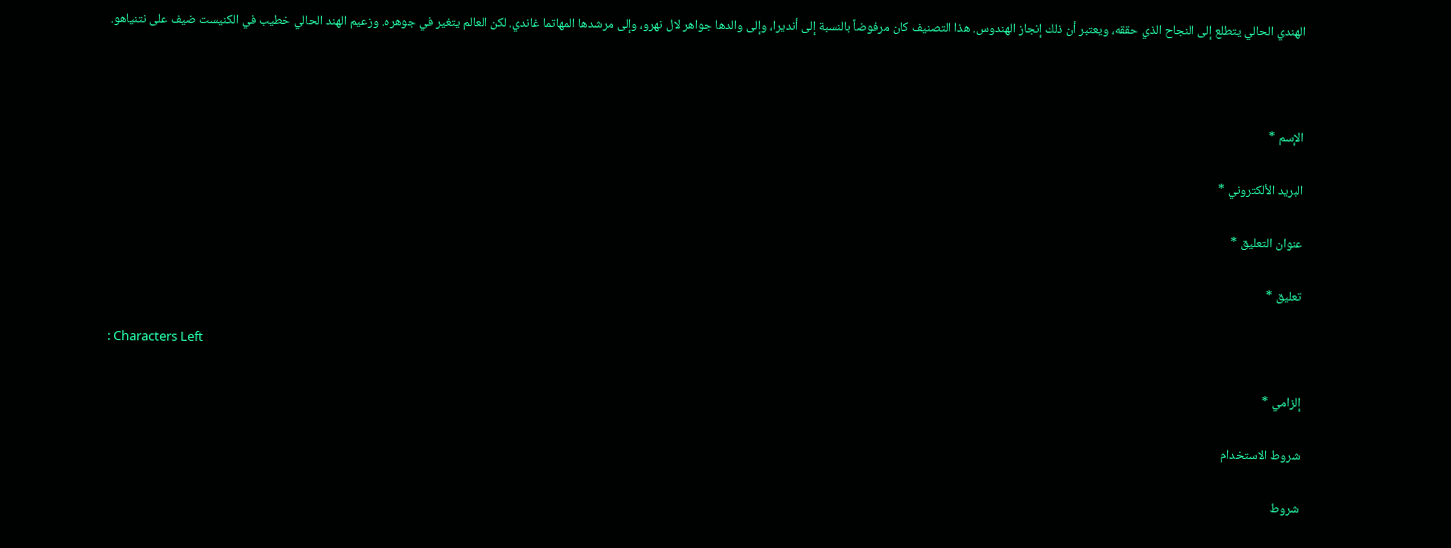الهندي الحالي يتطلع إلى النجاح الذي حققه، ويعتبر أن ذلك إنجاز الهندوس. هذا التصنيف كان مرفوضاً بالنسبة إلى أنديرا، وإلى والدها جواهر لال نهرو، وإلى مرشدها المهاتما غاندي. لكن العالم يتغير في جوهره. وزعيم الهند الحالي خطيب في الكنيست ضيف على نتنياهو.



الإسم *

البريد الألكتروني *

عنوان التعليق *

تعليق *

: Characters Left

إلزامي *

شروط الاستخدام

شروط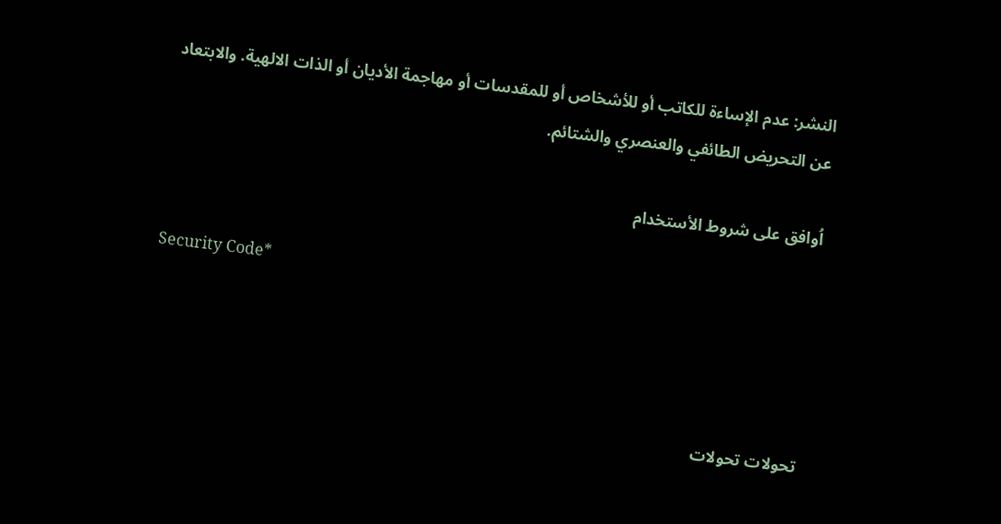النشر: عدم الإساءة للكاتب أو للأشخاص أو للمقدسات أو مهاجمة الأديان أو الذات الالهية. والابتعاد عن التحريض الطائفي والعنصري والشتائم.

اُوافق على شروط الأستخدام

Security Code*



تحولات تحولات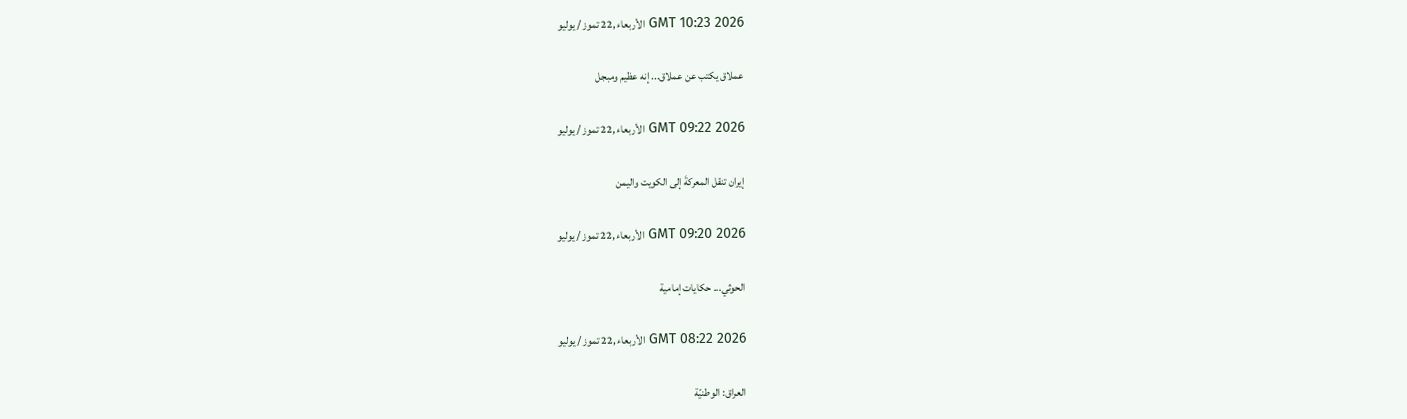GMT 10:23 2026 الأربعاء ,22 تموز / يوليو

عملاق يكتب عن عملاق... إنه عظيم ومبجل

GMT 09:22 2026 الأربعاء ,22 تموز / يوليو

إيران تنقل المعركةَ إلى الكويت واليمن

GMT 09:20 2026 الأربعاء ,22 تموز / يوليو

الحوثي... حكايات إمامية

GMT 08:22 2026 الأربعاء ,22 تموز / يوليو

العراق: الوطنيّة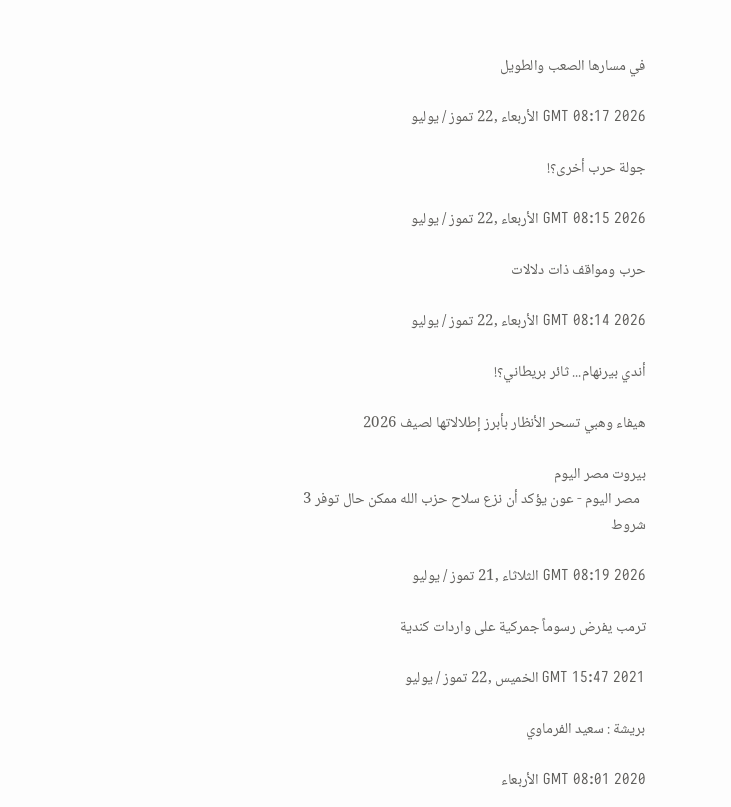في مسارها الصعب والطويل

GMT 08:17 2026 الأربعاء ,22 تموز / يوليو

جولة حرب أخرى؟!

GMT 08:15 2026 الأربعاء ,22 تموز / يوليو

حرب ومواقف ذات دلالات

GMT 08:14 2026 الأربعاء ,22 تموز / يوليو

أندي بيرنهام... ثائر بريطاني؟!

هيفاء وهبي تسحر الأنظار بأبرز إطلالاتها لصيف 2026

بيروت مصر اليوم
  مصر اليوم - عون يؤكد أن نزع سلاح حزب الله ممكن حال توفر 3 شروط

GMT 08:19 2026 الثلاثاء ,21 تموز / يوليو

ترمب يفرض رسوماً جمركية على واردات كندية

GMT 15:47 2021 الخميس ,22 تموز / يوليو

بريشة : سعيد الفرماوي

GMT 08:01 2020 الأربعاء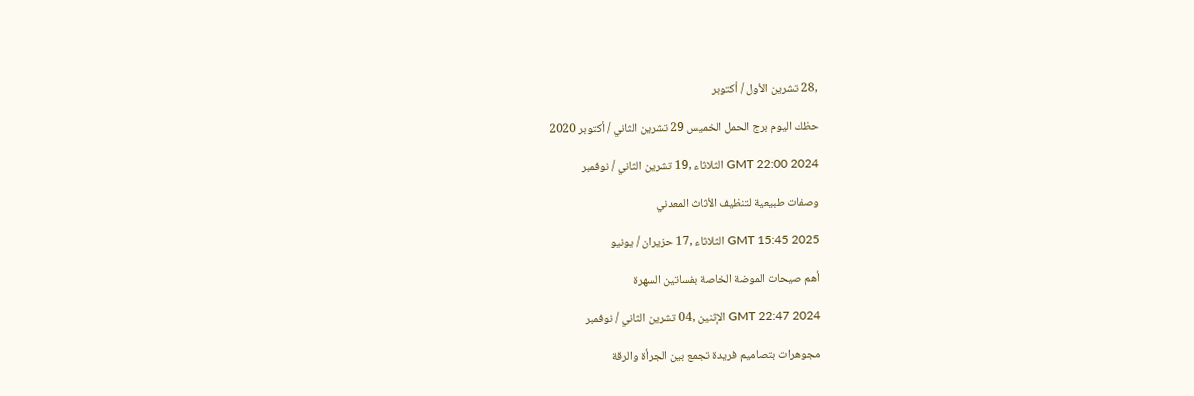,28 تشرين الأول / أكتوبر

حظك اليوم برج الحمل الخميس 29 تشرين الثاني / أكتوبر 2020

GMT 22:00 2024 الثلاثاء ,19 تشرين الثاني / نوفمبر

وصفات طبيعية لتنظيف الأثاث المعدني

GMT 15:45 2025 الثلاثاء ,17 حزيران / يونيو

أهم صيحات الموضة الخاصة بفساتين السهرة

GMT 22:47 2024 الإثنين ,04 تشرين الثاني / نوفمبر

مجوهرات بتصاميم فريدة تجمع بين الجرأة والرقة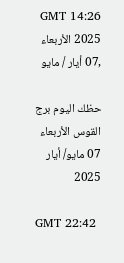GMT 14:26 2025 الأربعاء ,07 أيار / مايو

حظك اليوم برج القوس الأربعاء 07 مايو/ أيار 2025

GMT 22:42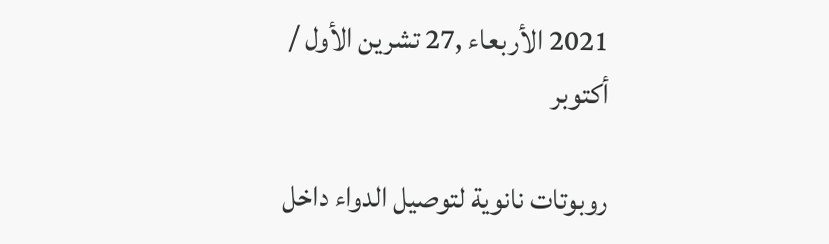2021 الأربعاء ,27 تشرين الأول / أكتوبر

روبوتات نانوية لتوصيل الدواء داخل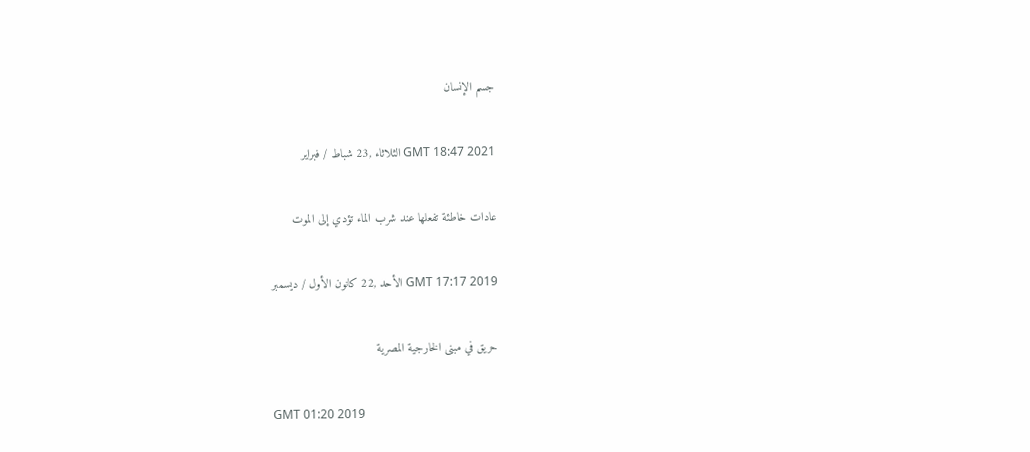جسم الإنسان

GMT 18:47 2021 الثلاثاء ,23 شباط / فبراير

عادات خاطئة تفعلها عند شرب الماء تؤدي إلى الموت

GMT 17:17 2019 الأحد ,22 كانون الأول / ديسمبر

حريق في مبنى الخارجية المصرية

GMT 01:20 2019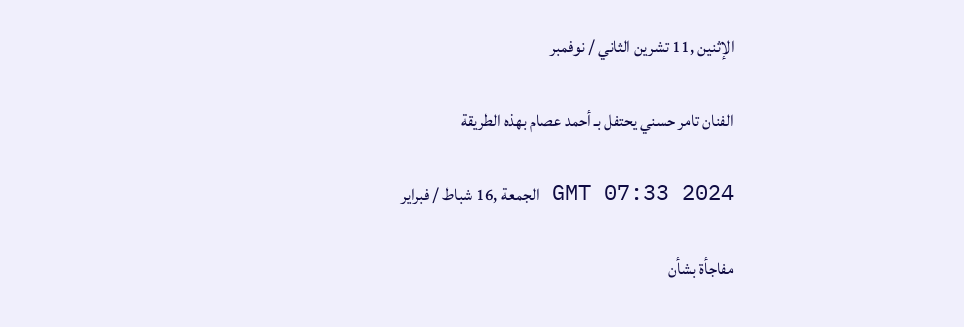الإثنين ,11 تشرين الثاني / نوفمبر

الفنان تامر حسني يحتفل بـ أحمد عصام بهذه الطريقة

GMT 07:33 2024 الجمعة ,16 شباط / فبراير

مفاجأة بشأن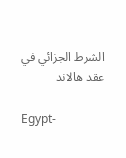الشرط الجزائي في عقد هالاند

Egypt-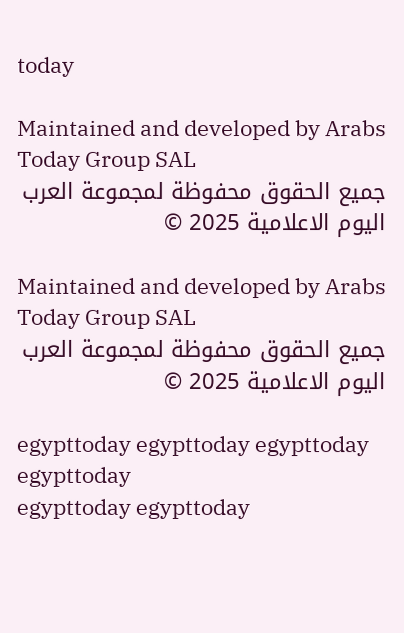today

Maintained and developed by Arabs Today Group SAL
جميع الحقوق محفوظة لمجموعة العرب اليوم الاعلامية 2025 ©

Maintained and developed by Arabs Today Group SAL
جميع الحقوق محفوظة لمجموعة العرب اليوم الاعلامية 2025 ©

egypttoday egypttoday egypttoday egypttoday
egypttoday egypttoday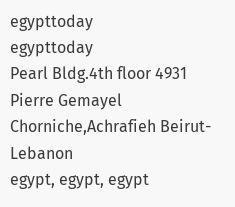egypttoday
egypttoday
Pearl Bldg.4th floor 4931 Pierre Gemayel Chorniche,Achrafieh Beirut- Lebanon
egypt, egypt, egypt